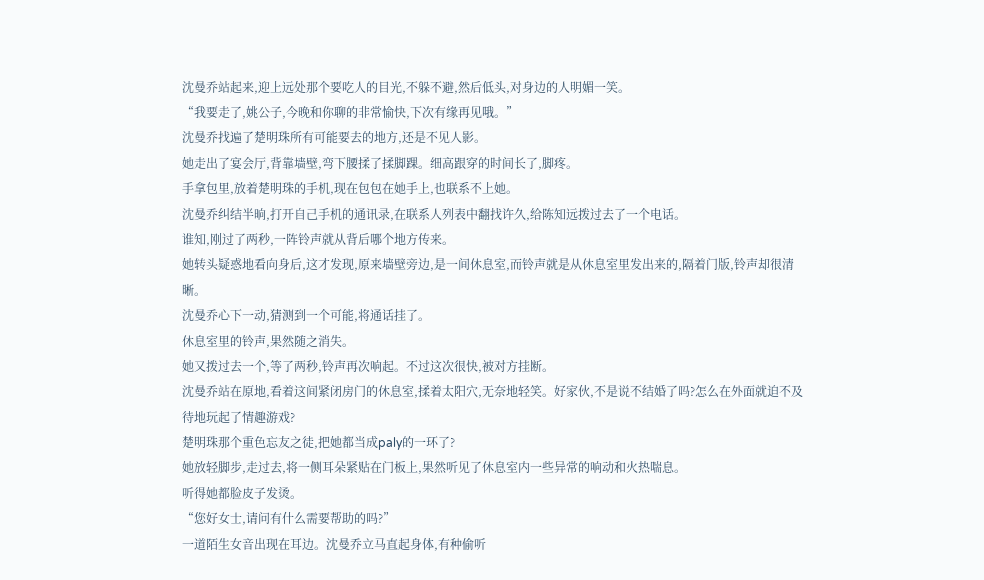沈曼乔站起来,迎上远处那个要吃人的目光,不躲不避,然后低头,对身边的人明媚一笑。
“我要走了,姚公子,今晚和你聊的非常愉快,下次有缘再见哦。”
沈曼乔找遍了楚明珠所有可能要去的地方,还是不见人影。
她走出了宴会厅,背靠墙壁,弯下腰揉了揉脚踝。细高跟穿的时间长了,脚疼。
手拿包里,放着楚明珠的手机,现在包包在她手上,也联系不上她。
沈曼乔纠结半晌,打开自己手机的通讯录,在联系人列表中翻找许久,给陈知远拨过去了一个电话。
谁知,刚过了两秒,一阵铃声就从背后哪个地方传来。
她转头疑惑地看向身后,这才发现,原来墙壁旁边,是一间休息室,而铃声就是从休息室里发出来的,隔着门版,铃声却很清晰。
沈曼乔心下一动,猜测到一个可能,将通话挂了。
休息室里的铃声,果然随之消失。
她又拨过去一个,等了两秒,铃声再次响起。不过这次很快,被对方挂断。
沈曼乔站在原地,看着这间紧闭房门的休息室,揉着太阳穴,无奈地轻笑。好家伙,不是说不结婚了吗?怎么在外面就迫不及待地玩起了情趣游戏?
楚明珠那个重色忘友之徒,把她都当成paly的一环了?
她放轻脚步,走过去,将一侧耳朵紧贴在门板上,果然听见了休息室内一些异常的响动和火热喘息。
听得她都脸皮子发烫。
“您好女士,请问有什么需要帮助的吗?”
一道陌生女音出现在耳边。沈曼乔立马直起身体,有种偷听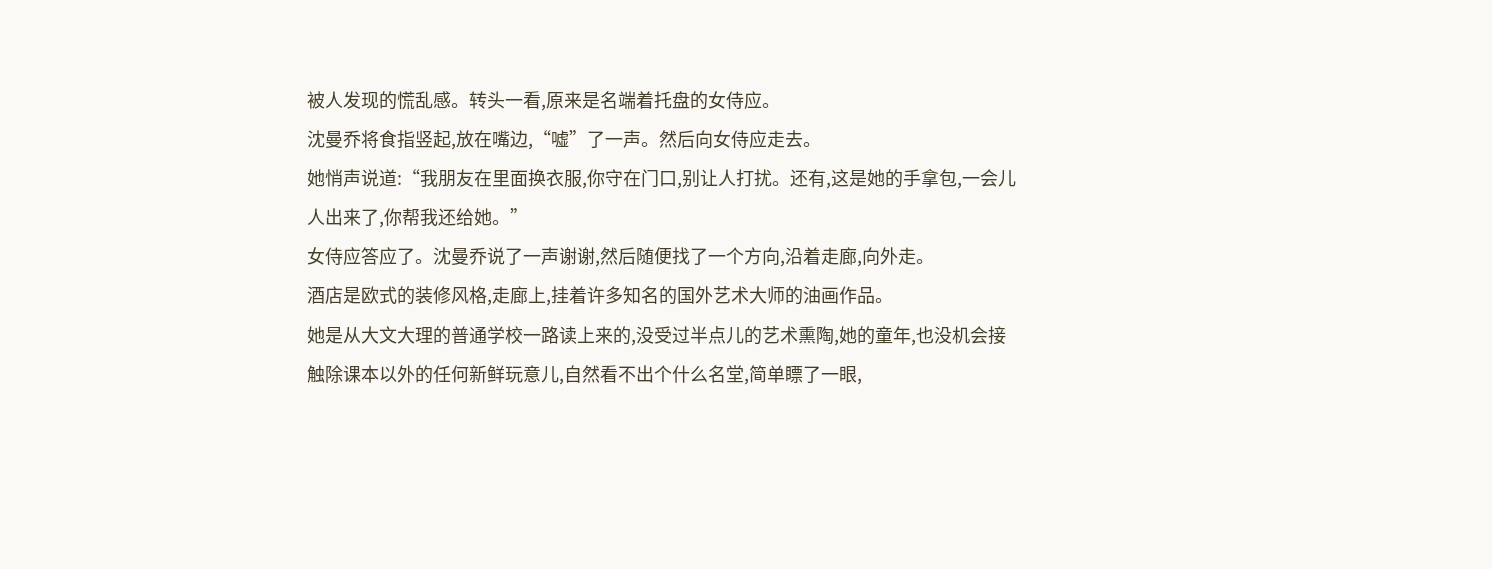被人发现的慌乱感。转头一看,原来是名端着托盘的女侍应。
沈曼乔将食指竖起,放在嘴边,“嘘”了一声。然后向女侍应走去。
她悄声说道:“我朋友在里面换衣服,你守在门口,别让人打扰。还有,这是她的手拿包,一会儿人出来了,你帮我还给她。”
女侍应答应了。沈曼乔说了一声谢谢,然后随便找了一个方向,沿着走廊,向外走。
酒店是欧式的装修风格,走廊上,挂着许多知名的国外艺术大师的油画作品。
她是从大文大理的普通学校一路读上来的,没受过半点儿的艺术熏陶,她的童年,也没机会接触除课本以外的任何新鲜玩意儿,自然看不出个什么名堂,简单瞟了一眼,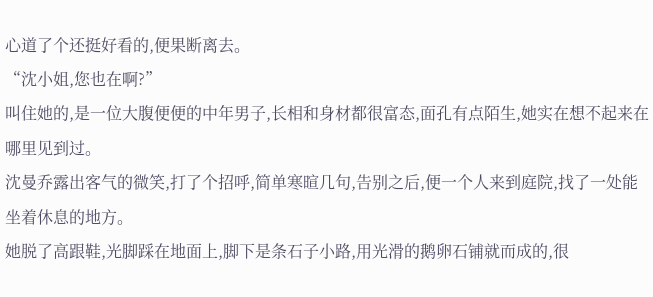心道了个还挺好看的,便果断离去。
“沈小姐,您也在啊?”
叫住她的,是一位大腹便便的中年男子,长相和身材都很富态,面孔有点陌生,她实在想不起来在哪里见到过。
沈曼乔露出客气的微笑,打了个招呼,简单寒暄几句,告别之后,便一个人来到庭院,找了一处能坐着休息的地方。
她脱了高跟鞋,光脚踩在地面上,脚下是条石子小路,用光滑的鹅卵石铺就而成的,很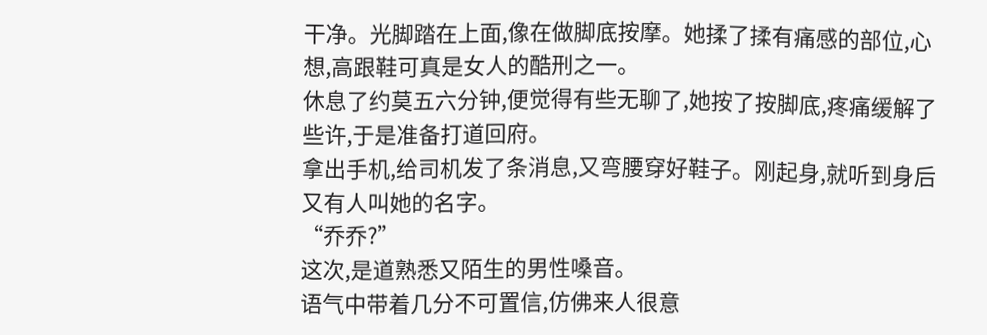干净。光脚踏在上面,像在做脚底按摩。她揉了揉有痛感的部位,心想,高跟鞋可真是女人的酷刑之一。
休息了约莫五六分钟,便觉得有些无聊了,她按了按脚底,疼痛缓解了些许,于是准备打道回府。
拿出手机,给司机发了条消息,又弯腰穿好鞋子。刚起身,就听到身后又有人叫她的名字。
“乔乔?”
这次,是道熟悉又陌生的男性嗓音。
语气中带着几分不可置信,仿佛来人很意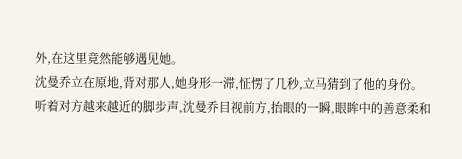外,在这里竟然能够遇见她。
沈曼乔立在原地,背对那人,她身形一滞,怔愣了几秒,立马猜到了他的身份。
听着对方越来越近的脚步声,沈曼乔目视前方,抬眼的一瞬,眼眸中的善意柔和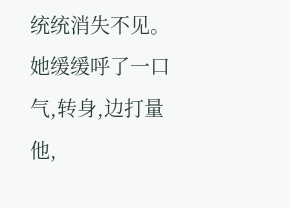统统消失不见。
她缓缓呼了一口气,转身,边打量他,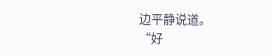边平静说道。
“好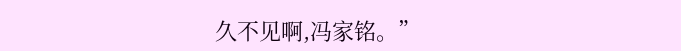久不见啊,冯家铭。”